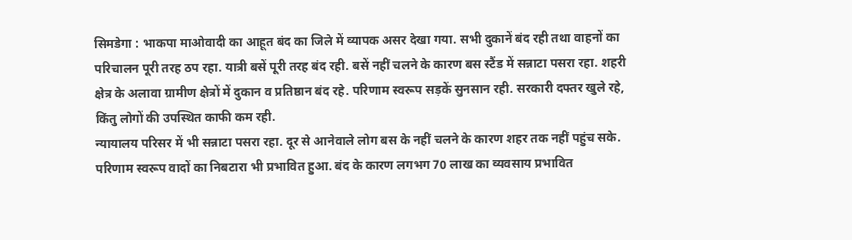सिमडेगा : भाकपा माओवादी का आहूत बंद का जिले में व्यापक असर देखा गया. सभी दुकानें बंद रही तथा वाहनों का परिचालन पूरी तरह ठप रहा. यात्री बसें पूरी तरह बंद रही. बसें नहीं चलने के कारण बस स्टैंड में सन्नाटा पसरा रहा. शहरी क्षेत्र के अलावा ग्रामीण क्षेत्रों में दुकान व प्रतिष्ठान बंद रहे. परिणाम स्वरूप सड़कें सुनसान रही. सरकारी दफ्तर खुले रहे, किंतु लोगों की उपस्थित काफी कम रही.
न्यायालय परिसर में भी सन्नाटा पसरा रहा. दूर से आनेवाले लोग बस के नहीं चलने के कारण शहर तक नहीं पहुंच सके. परिणाम स्वरूप वादों का निबटारा भी प्रभावित हुआ. बंद के कारण लगभग 70 लाख का व्यवसाय प्रभावित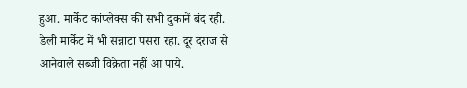हुआ. मार्केट कांप्लेक्स की सभी दुकानें बंद रही. डेली मार्केट में भी सन्नाटा पसरा रहा. दूर दराज से आनेवाले सब्जी विक्रेता नहीं आ पाये.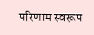परिणाम स्वरूप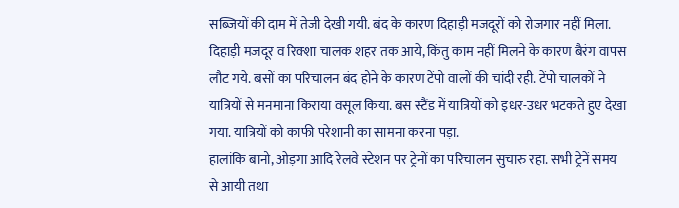सब्जियों की दाम में तेजी देखी गयी. बंद के कारण दिहाड़ी मजदूरों को रोजगार नहीं मिला. दिहाड़ी मजदूर व रिक्शा चालक शहर तक आये, किंतु काम नहीं मिलने के कारण बैरंग वापस लौट गये. बसों का परिचालन बंद होने के कारण टेंपो वालों की चांदी रही. टेंपो चालकों ने यात्रियों से मनमाना किराया वसूल किया. बस स्टैंड में यात्रियों को इधर-उधर भटकते हुए देखा गया. यात्रियों को काफी परेशानी का सामना करना पड़ा.
हालांकि बानो, ओड़गा आदि रेलवे स्टेशन पर ट्रेनों का परिचालन सुचारु रहा. सभी ट्रेनें समय से आयी तथा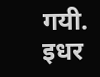गयी. इधर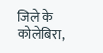जिले के कोलेबिरा,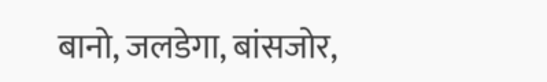बानो, जलडेगा, बांसजोर,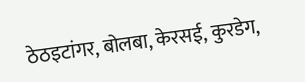ठेठइटांगर, बोलबा, केरसई, कुरडेग,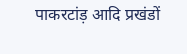पाकरटांड़ आदि प्रखंडों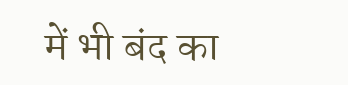में भी बंद का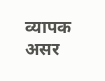व्यापक असर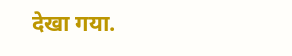देखा गया.